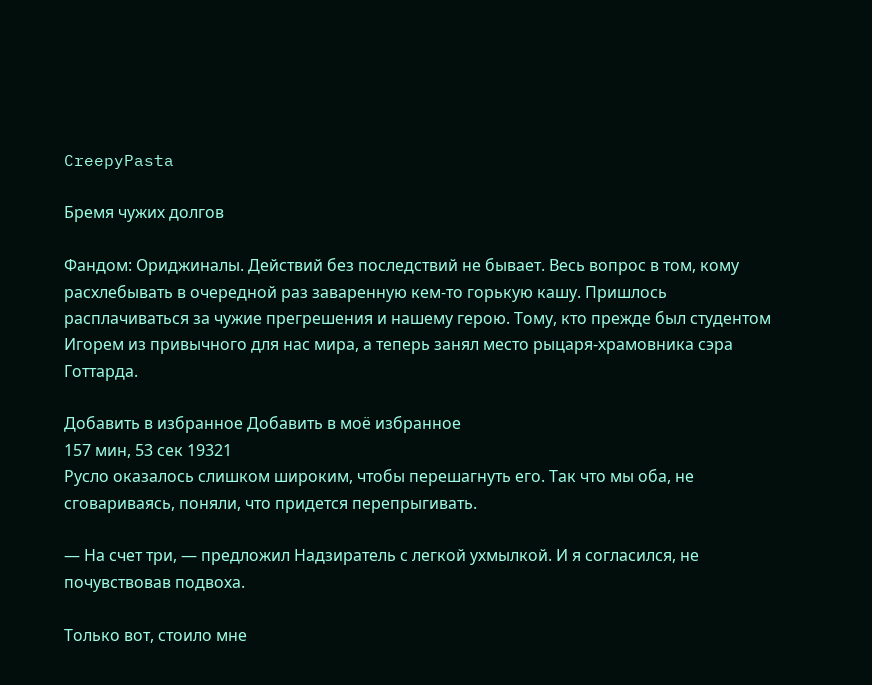CreepyPasta

Бремя чужих долгов

Фандом: Ориджиналы. Действий без последствий не бывает. Весь вопрос в том, кому расхлебывать в очередной раз заваренную кем-то горькую кашу. Пришлось расплачиваться за чужие прегрешения и нашему герою. Тому, кто прежде был студентом Игорем из привычного для нас мира, а теперь занял место рыцаря-храмовника сэра Готтарда.

Добавить в избранное Добавить в моё избранное
157 мин, 53 сек 19321
Русло оказалось слишком широким, чтобы перешагнуть его. Так что мы оба, не сговариваясь, поняли, что придется перепрыгивать.

— На счет три, — предложил Надзиратель с легкой ухмылкой. И я согласился, не почувствовав подвоха.

Только вот, стоило мне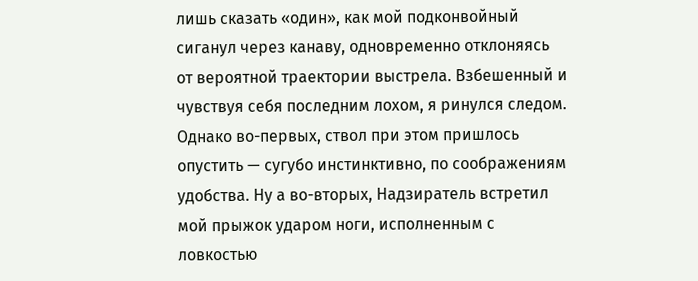лишь сказать «один», как мой подконвойный сиганул через канаву, одновременно отклоняясь от вероятной траектории выстрела. Взбешенный и чувствуя себя последним лохом, я ринулся следом. Однако во-первых, ствол при этом пришлось опустить — сугубо инстинктивно, по соображениям удобства. Ну а во-вторых, Надзиратель встретил мой прыжок ударом ноги, исполненным с ловкостью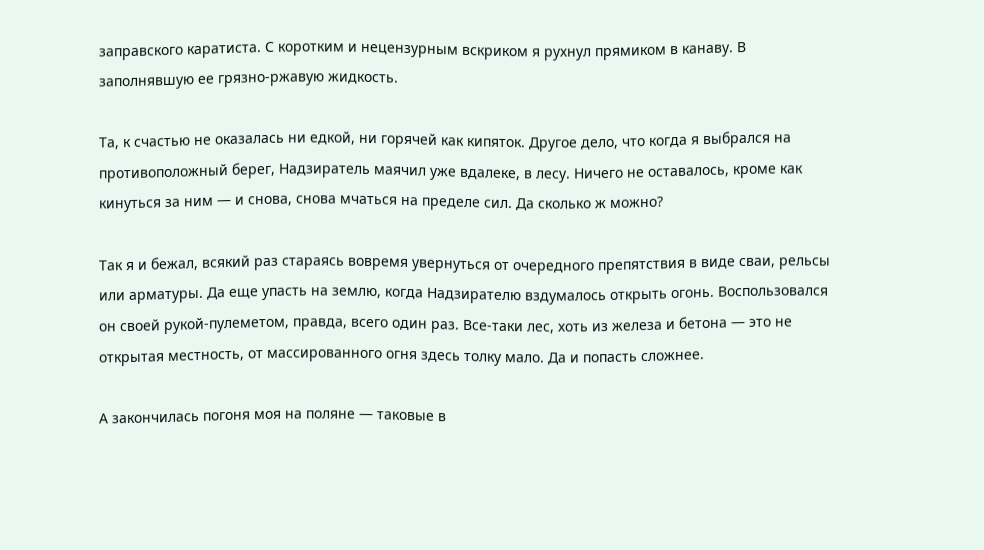заправского каратиста. С коротким и нецензурным вскриком я рухнул прямиком в канаву. В заполнявшую ее грязно-ржавую жидкость.

Та, к счастью не оказалась ни едкой, ни горячей как кипяток. Другое дело, что когда я выбрался на противоположный берег, Надзиратель маячил уже вдалеке, в лесу. Ничего не оставалось, кроме как кинуться за ним — и снова, снова мчаться на пределе сил. Да сколько ж можно?

Так я и бежал, всякий раз стараясь вовремя увернуться от очередного препятствия в виде сваи, рельсы или арматуры. Да еще упасть на землю, когда Надзирателю вздумалось открыть огонь. Воспользовался он своей рукой-пулеметом, правда, всего один раз. Все-таки лес, хоть из железа и бетона — это не открытая местность, от массированного огня здесь толку мало. Да и попасть сложнее.

А закончилась погоня моя на поляне — таковые в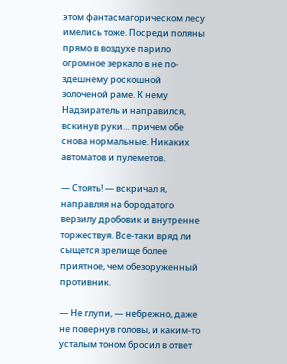этом фантасмагорическом лесу имелись тоже. Посреди поляны прямо в воздухе парило огромное зеркало в не по-здешнему роскошной золоченой раме. К нему Надзиратель и направился, вскинув руки… причем обе снова нормальные. Никаких автоматов и пулеметов.

— Стоять! — вскричал я, направляя на бородатого верзилу дробовик и внутренне торжествуя. Все-таки вряд ли сыщется зрелище более приятное, чем обезоруженный противник.

— Не глупи, — небрежно, даже не повернув головы, и каким-то усталым тоном бросил в ответ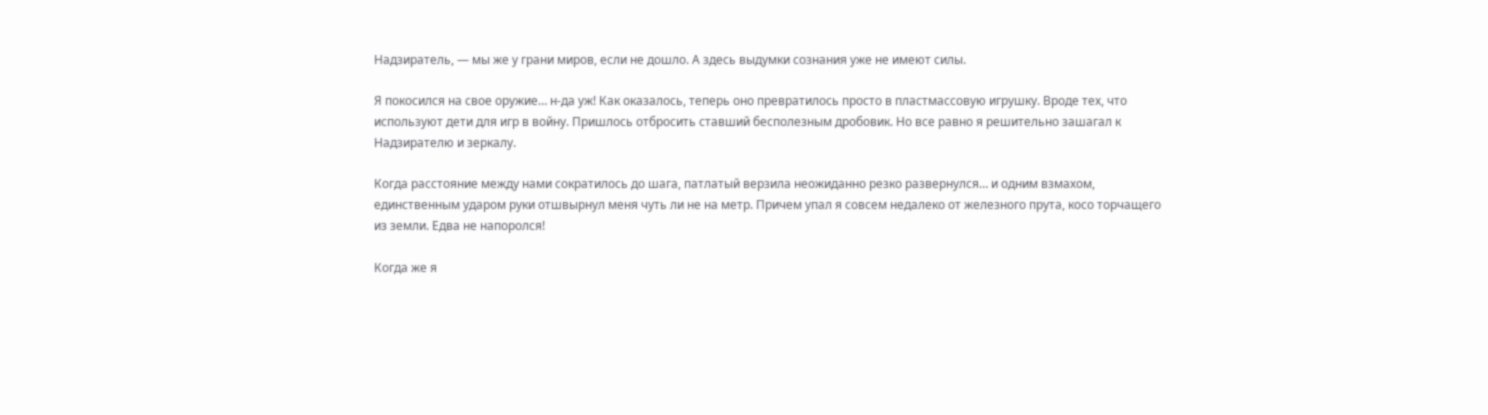Надзиратель, — мы же у грани миров, если не дошло. А здесь выдумки сознания уже не имеют силы.

Я покосился на свое оружие… н-да уж! Как оказалось, теперь оно превратилось просто в пластмассовую игрушку. Вроде тех, что используют дети для игр в войну. Пришлось отбросить ставший бесполезным дробовик. Но все равно я решительно зашагал к Надзирателю и зеркалу.

Когда расстояние между нами сократилось до шага, патлатый верзила неожиданно резко развернулся… и одним взмахом, единственным ударом руки отшвырнул меня чуть ли не на метр. Причем упал я совсем недалеко от железного прута, косо торчащего из земли. Едва не напоролся!

Когда же я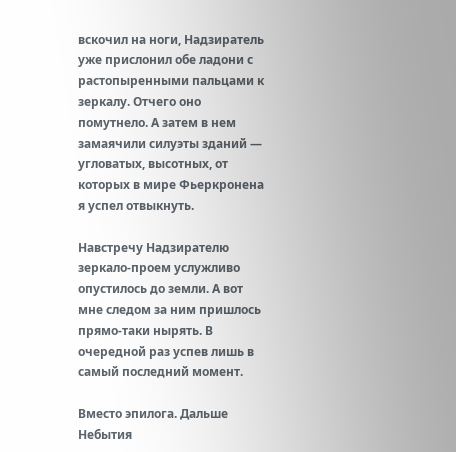вскочил на ноги, Надзиратель уже прислонил обе ладони с растопыренными пальцами к зеркалу. Отчего оно помутнело. А затем в нем замаячили силуэты зданий — угловатых, высотных, от которых в мире Фьеркронена я успел отвыкнуть.

Навстречу Надзирателю зеркало-проем услужливо опустилось до земли. А вот мне следом за ним пришлось прямо-таки нырять. В очередной раз успев лишь в самый последний момент.

Вместо эпилога. Дальше Небытия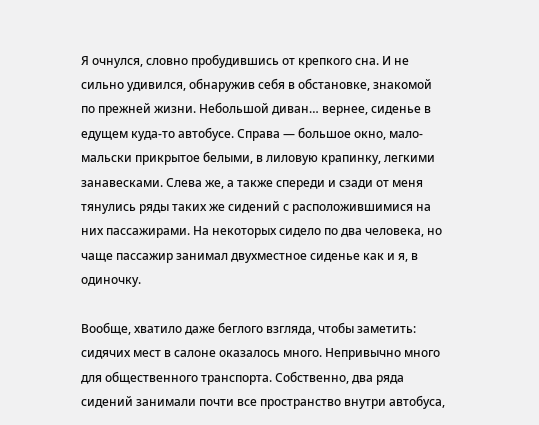Я очнулся, словно пробудившись от крепкого сна. И не сильно удивился, обнаружив себя в обстановке, знакомой по прежней жизни. Небольшой диван… вернее, сиденье в едущем куда-то автобусе. Справа — большое окно, мало-мальски прикрытое белыми, в лиловую крапинку, легкими занавесками. Слева же, а также спереди и сзади от меня тянулись ряды таких же сидений с расположившимися на них пассажирами. На некоторых сидело по два человека, но чаще пассажир занимал двухместное сиденье как и я, в одиночку.

Вообще, хватило даже беглого взгляда, чтобы заметить: сидячих мест в салоне оказалось много. Непривычно много для общественного транспорта. Собственно, два ряда сидений занимали почти все пространство внутри автобуса,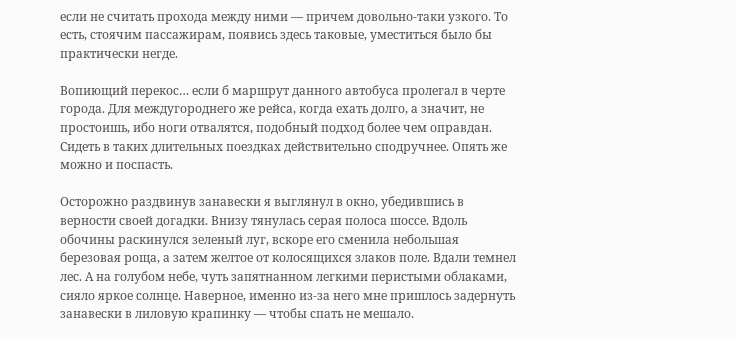если не считать прохода между ними — причем довольно-таки узкого. То есть, стоячим пассажирам, появись здесь таковые, уместиться было бы практически негде.

Вопиющий перекос… если б маршрут данного автобуса пролегал в черте города. Для междугороднего же рейса, когда ехать долго, а значит, не простоишь, ибо ноги отвалятся, подобный подход более чем оправдан. Сидеть в таких длительных поездках действительно сподручнее. Опять же можно и поспасть.

Осторожно раздвинув занавески я выглянул в окно, убедившись в верности своей догадки. Внизу тянулась серая полоса шоссе. Вдоль обочины раскинулся зеленый луг, вскоре его сменила небольшая березовая роща, а затем желтое от колосящихся злаков поле. Вдали темнел лес. А на голубом небе, чуть запятнанном легкими перистыми облаками, сияло яркое солнце. Наверное, именно из-за него мне пришлось задернуть занавески в лиловую крапинку — чтобы спать не мешало.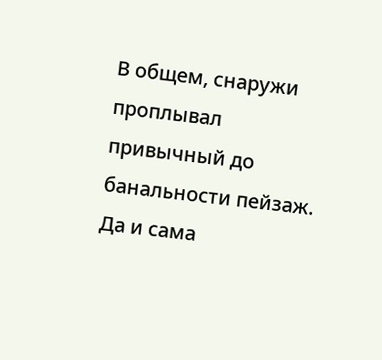В общем, снаружи проплывал привычный до банальности пейзаж. Да и сама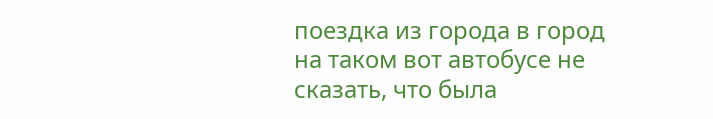поездка из города в город на таком вот автобусе не сказать, что была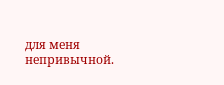для меня непривычной.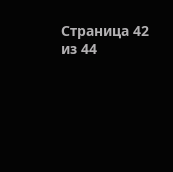Страница 42 из 44